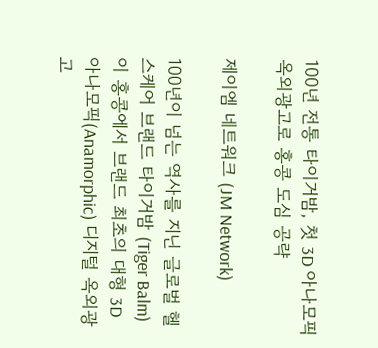100년 전통 타이거밤, 첫 3D 아나모픽 옥외광고로 홍콩 도심 공략

제이엠 네트워크 (JM Network)

100년이 넘는 역사를 지닌 글로벌 헬스케어 브랜드 타이거밤 (Tiger Balm)이 홍콩에서 브랜드 최초의 대형 3D 아나모픽(Anamorphic) 디지털 옥외광고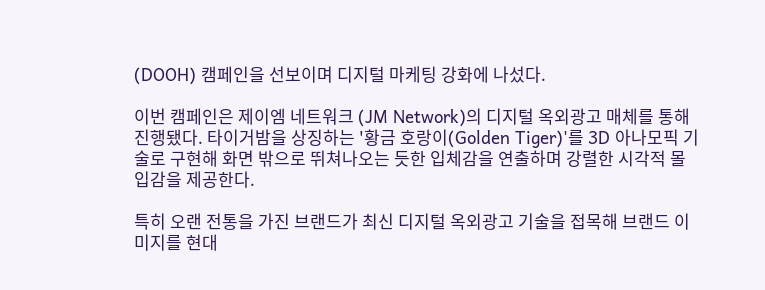(DOOH) 캠페인을 선보이며 디지털 마케팅 강화에 나섰다.

이번 캠페인은 제이엠 네트워크 (JM Network)의 디지털 옥외광고 매체를 통해 진행됐다. 타이거밤을 상징하는 '황금 호랑이(Golden Tiger)'를 3D 아나모픽 기술로 구현해 화면 밖으로 뛰쳐나오는 듯한 입체감을 연출하며 강렬한 시각적 몰입감을 제공한다.

특히 오랜 전통을 가진 브랜드가 최신 디지털 옥외광고 기술을 접목해 브랜드 이미지를 현대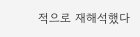적으로 재해석했다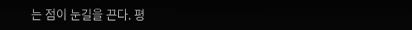는 점이 눈길을 끈다. 평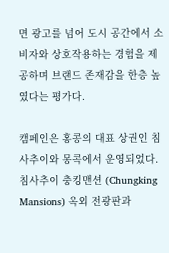면 광고를 넘어 도시 공간에서 소비자와 상호작용하는 경험을 제공하며 브랜드 존재감을 한층 높였다는 평가다.

캠페인은 홍콩의 대표 상권인 침사추이와 몽콕에서 운영되었다. 침사추이 충킹맨션 (Chungking Mansions) 옥외 전광판과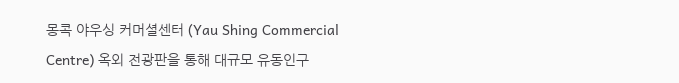몽콕 야우싱 커머셜센터 (Yau Shing Commercial Centre) 옥외 전광판을 통해 대규모 유동인구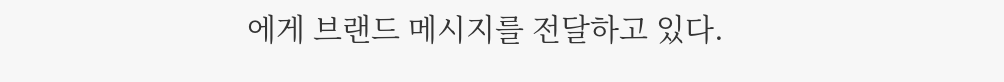에게 브랜드 메시지를 전달하고 있다.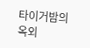타이거밤의 옥외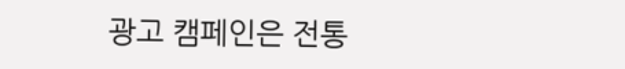광고 캠페인은 전통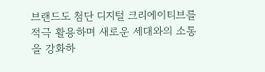브랜드도 첨단 디지털 크리에이티브를 적극 활용하며 새로운 세대와의 소통을 강화하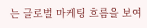는 글로벌 마케팅 흐름을 보여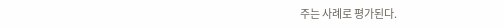주는 사례로 평가된다.